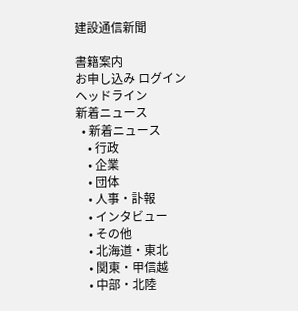建設通信新聞

書籍案内
お申し込み ログイン
ヘッドライン
新着ニュース
  • 新着ニュース
    • 行政
    • 企業
    • 団体
    • 人事・訃報
    • インタビュー
    • その他
    • 北海道・東北
    • 関東・甲信越
    • 中部・北陸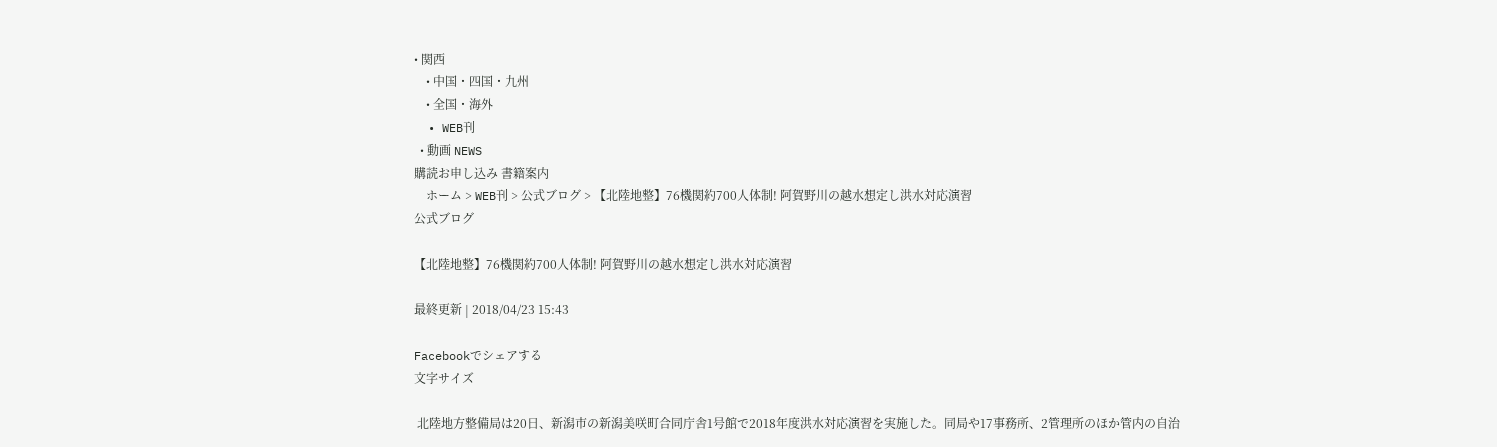• 関西
    • 中国・四国・九州
    • 全国・海外
  • WEB刊
  • 動画 NEWS
購読お申し込み 書籍案内
    ホーム > WEB刊 > 公式ブログ > 【北陸地整】76機関約700人体制! 阿賀野川の越水想定し洪水対応演習
公式ブログ

【北陸地整】76機関約700人体制! 阿賀野川の越水想定し洪水対応演習

最終更新 | 2018/04/23 15:43

Facebookでシェアする
文字サイズ

 北陸地方整備局は20日、新潟市の新潟美咲町合同庁舎1号館で2018年度洪水対応演習を実施した。同局や17事務所、2管理所のほか管内の自治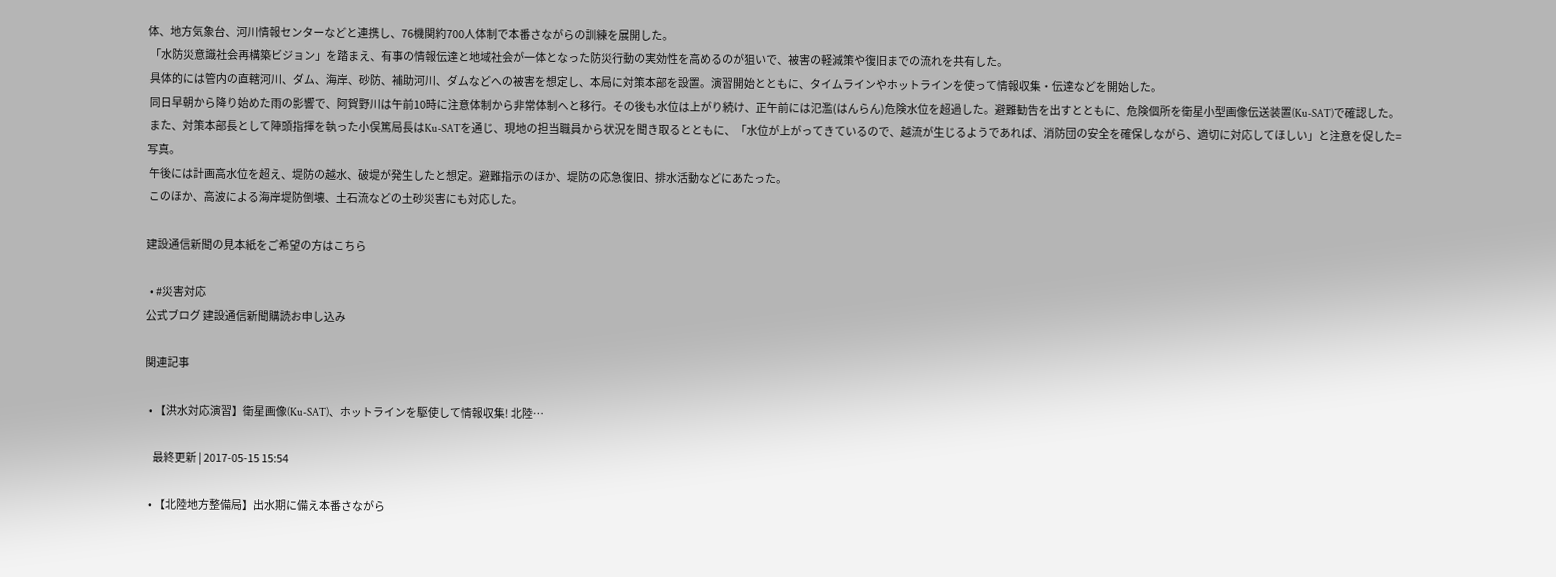体、地方気象台、河川情報センターなどと連携し、76機関約700人体制で本番さながらの訓練を展開した。
 「水防災意識社会再構築ビジョン」を踏まえ、有事の情報伝達と地域社会が一体となった防災行動の実効性を高めるのが狙いで、被害の軽減策や復旧までの流れを共有した。
 具体的には管内の直轄河川、ダム、海岸、砂防、補助河川、ダムなどへの被害を想定し、本局に対策本部を設置。演習開始とともに、タイムラインやホットラインを使って情報収集・伝達などを開始した。
 同日早朝から降り始めた雨の影響で、阿賀野川は午前10時に注意体制から非常体制へと移行。その後も水位は上がり続け、正午前には氾濫(はんらん)危険水位を超過した。避難勧告を出すとともに、危険個所を衛星小型画像伝送装置(Ku-SAT)で確認した。
 また、対策本部長として陣頭指揮を執った小俣篤局長はKu-SATを通じ、現地の担当職員から状況を聞き取るとともに、「水位が上がってきているので、越流が生じるようであれば、消防団の安全を確保しながら、適切に対応してほしい」と注意を促した=写真。
 午後には計画高水位を超え、堤防の越水、破堤が発生したと想定。避難指示のほか、堤防の応急復旧、排水活動などにあたった。
 このほか、高波による海岸堤防倒壊、土石流などの土砂災害にも対応した。

建設通信新聞の見本紙をご希望の方はこちら

  • #災害対応
公式ブログ 建設通信新聞購読お申し込み

関連記事

  • 【洪水対応演習】衛星画像(Ku-SAT)、ホットラインを駆使して情報収集! 北陸…

    最終更新 | 2017-05-15 15:54

  • 【北陸地方整備局】出水期に備え本番さながら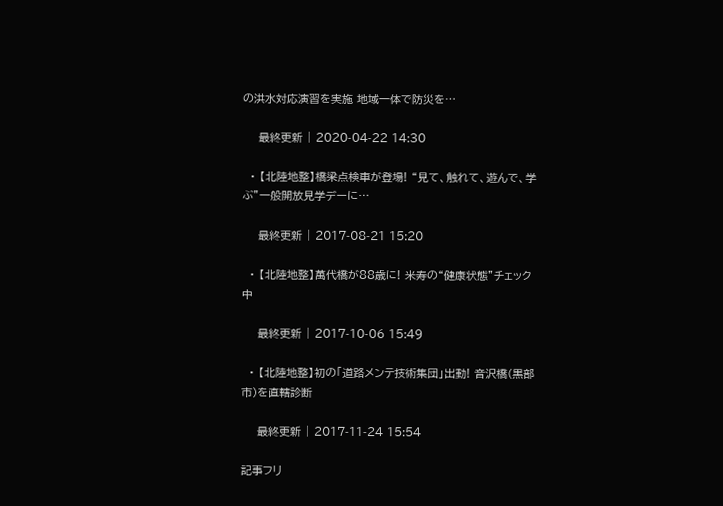の洪水対応演習を実施 地域一体で防災を…

    最終更新 | 2020-04-22 14:30

  • 【北陸地整】橋梁点検車が登場! “見て、触れて、遊んで、学ぶ”一般開放見学デーに…

    最終更新 | 2017-08-21 15:20

  • 【北陸地整】萬代橋が88歳に! 米寿の“健康状態”チェック中

    最終更新 | 2017-10-06 15:49

  • 【北陸地整】初の「道路メンテ技術集団」出動! 音沢橋(黒部市)を直轄診断

    最終更新 | 2017-11-24 15:54

記事フリ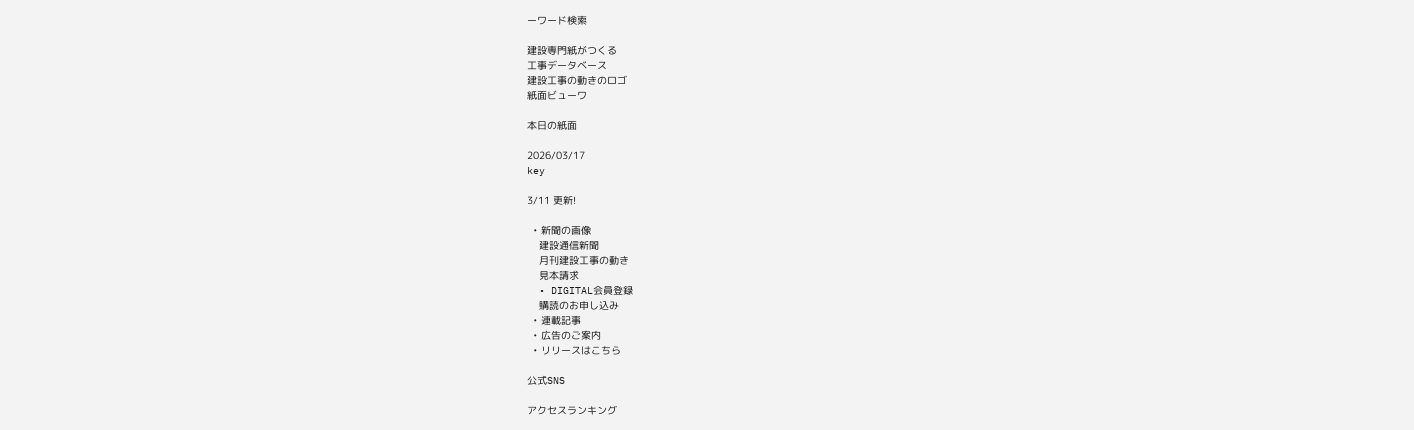ーワード検索

建設専門紙がつくる
工事データベース
建設工事の動きのロゴ
紙面ビューワ

本日の紙面

2026/03/17
key

3/11 更新!

  • 新聞の画像
    建設通信新聞
    月刊建設工事の動き
    見本請求
  • DIGITAL会員登録
    購読のお申し込み
  • 連載記事
  • 広告のご案内
  • リリースはこちら

公式SNS

アクセスランキング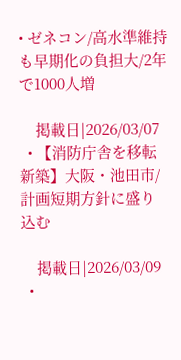• ゼネコン/高水準維持も早期化の負担大/2年で1000人増

    掲載日|2026/03/07
  • 【消防庁舎を移転新築】大阪・池田市/計画短期方針に盛り込む

    掲載日|2026/03/09
  •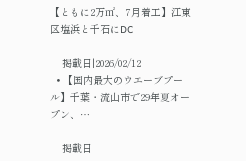【ともに2万㎡、7月着工】江東区塩浜と千石にDC

    掲載日|2026/02/12
  • 【国内最大のウエーブプール】千葉・流山市で29年夏オープン、…

    掲載日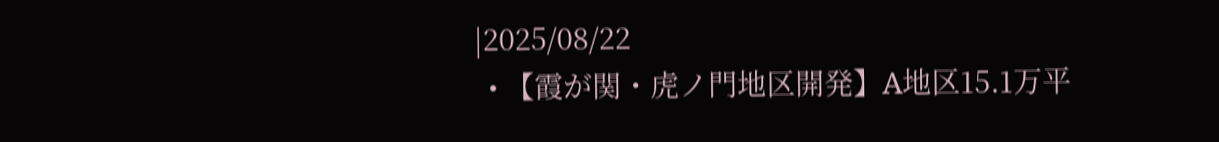|2025/08/22
  • 【霞が関・虎ノ門地区開発】A地区15.1万平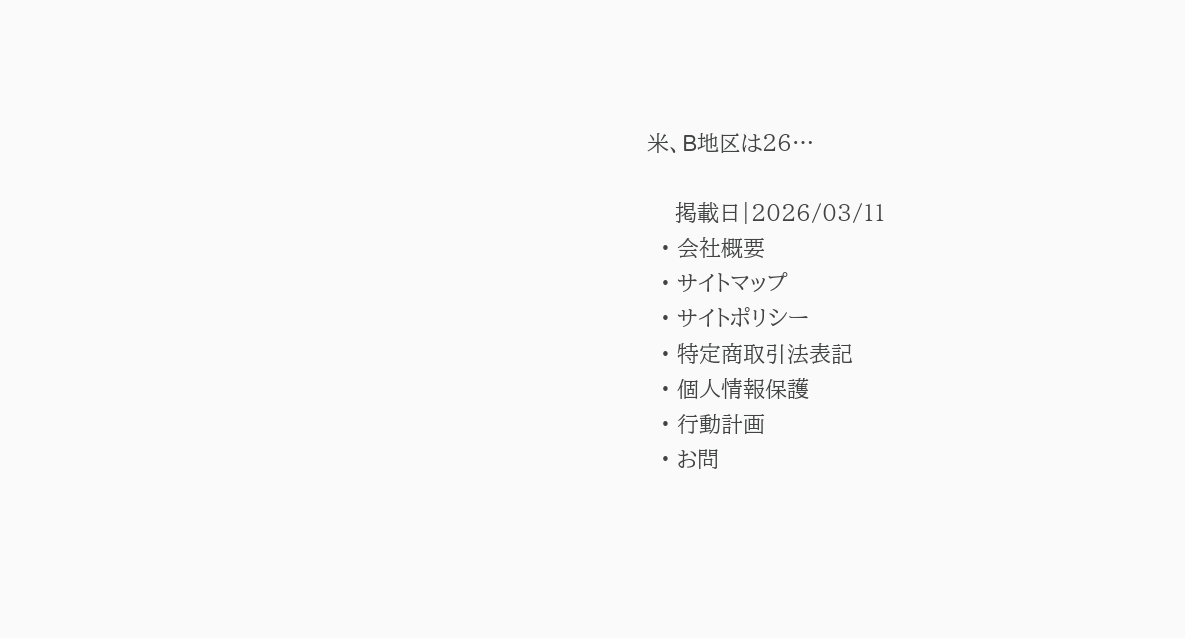米、B地区は26…

    掲載日|2026/03/11
  • 会社概要
  • サイトマップ
  • サイトポリシー
  • 特定商取引法表記
  • 個人情報保護
  • 行動計画
  • お問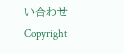い合わせ
Copyright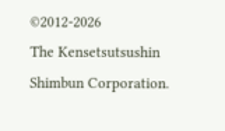©2012-2026
The Kensetsutsushin Shimbun Corporation.